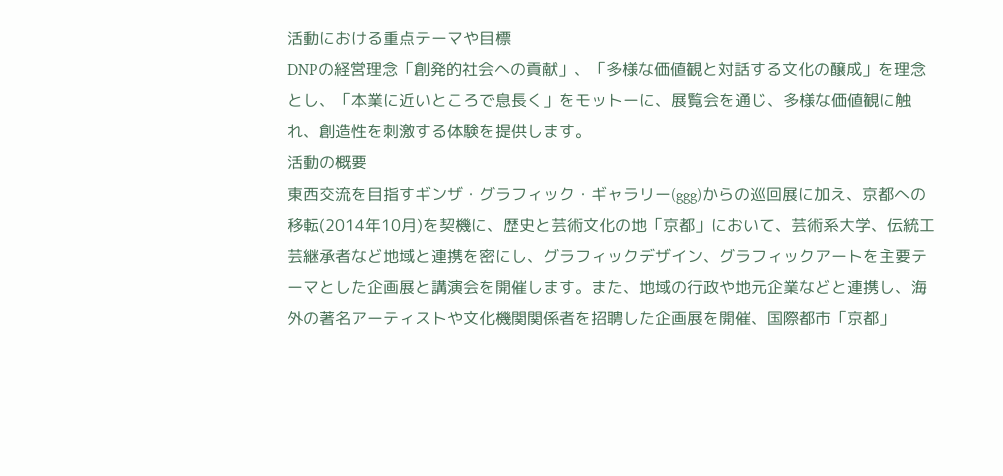活動における重点テーマや目標
DNPの経営理念「創発的社会への貢献」、「多様な価値観と対話する文化の醸成」を理念とし、「本業に近いところで息長く」をモットーに、展覧会を通じ、多様な価値観に触れ、創造性を刺激する体験を提供します。
活動の概要
東西交流を目指すギンザ・グラフィック・ギャラリー(ggg)からの巡回展に加え、京都への移転(2014年10月)を契機に、歴史と芸術文化の地「京都」において、芸術系大学、伝統工芸継承者など地域と連携を密にし、グラフィックデザイン、グラフィックアートを主要テーマとした企画展と講演会を開催します。また、地域の行政や地元企業などと連携し、海外の著名アーティストや文化機関関係者を招聘した企画展を開催、国際都市「京都」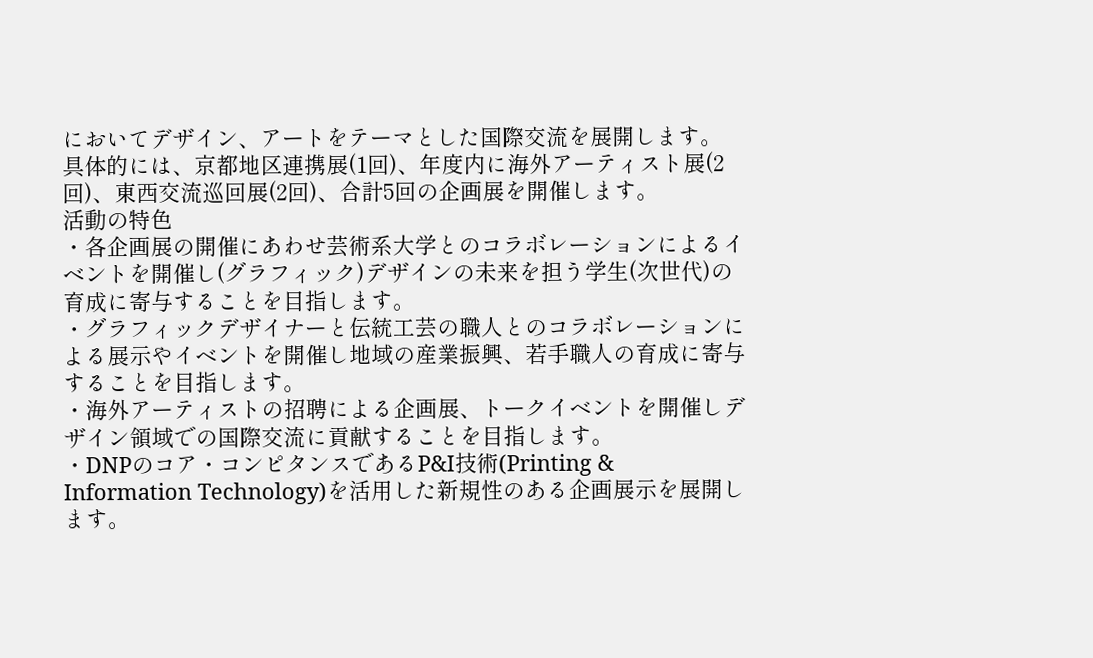においてデザイン、アートをテーマとした国際交流を展開します。
具体的には、京都地区連携展(1回)、年度内に海外アーティスト展(2回)、東西交流巡回展(2回)、合計5回の企画展を開催します。
活動の特色
・各企画展の開催にあわせ芸術系大学とのコラボレーションによるイベントを開催し(グラフィック)デザインの未来を担う学生(次世代)の育成に寄与することを目指します。
・グラフィックデザイナーと伝統工芸の職人とのコラボレーションによる展示やイベントを開催し地域の産業振興、若手職人の育成に寄与することを目指します。
・海外アーティストの招聘による企画展、トークイベントを開催しデザイン領域での国際交流に貢献することを目指します。
・DNPのコア・コンピタンスであるP&I技術(Printing & Information Technology)を活用した新規性のある企画展示を展開します。